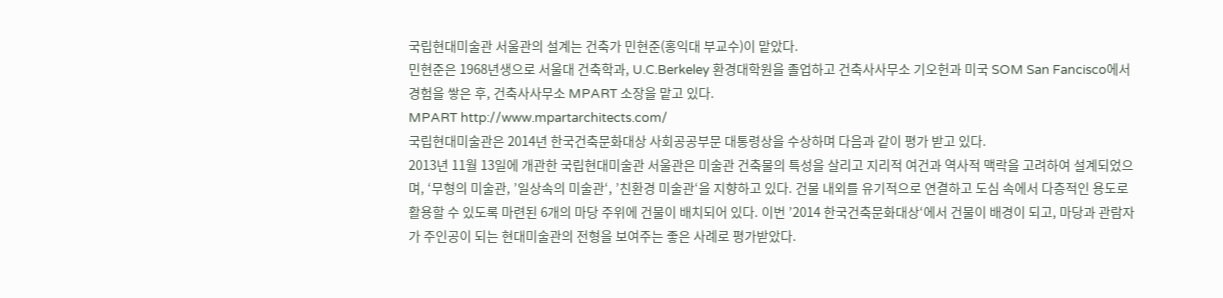국립현대미술관 서울관의 설계는 건축가 민현준(홍익대 부교수)이 맡았다.
민현준은 1968년생으로 서울대 건축학과, U.C.Berkeley 환경대학원을 졸업하고 건축사사무소 기오헌과 미국 SOM San Fancisco에서 경험을 쌓은 후, 건축사사무소 MPART 소장을 맡고 있다.
MPART http://www.mpartarchitects.com/
국립현대미술관은 2014년 한국건축문화대상 사회공공부문 대통령상을 수상하며 다음과 같이 평가 받고 있다.
2013년 11월 13일에 개관한 국립현대미술관 서울관은 미술관 건축물의 특성을 살리고 지리적 여건과 역사적 맥락을 고려하여 설계되었으며, ‘무형의 미술관, ’일상속의 미술관‘, ’친환경 미술관‘을 지향하고 있다. 건물 내외를 유기적으로 연결하고 도심 속에서 다층적인 용도로 활용할 수 있도록 마련된 6개의 마당 주위에 건물이 배치되어 있다. 이번 ’2014 한국건축문화대상‘에서 건물이 배경이 되고, 마당과 관람자가 주인공이 되는 현대미술관의 전형을 보여주는 좋은 사례로 평가받았다.